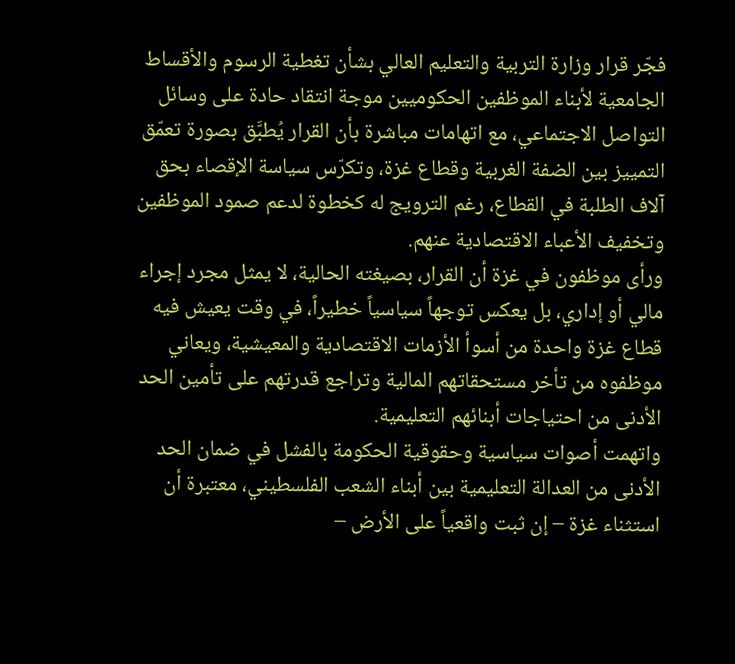فجّر قرار وزارة التربية والتعليم العالي بشأن تغطية الرسوم والأقساط الجامعية لأبناء الموظفين الحكوميين موجة انتقاد حادة على وسائل التواصل الاجتماعي، مع اتهامات مباشرة بأن القرار يُطبَّق بصورة تعمّق التمييز بين الضفة الغربية وقطاع غزة، وتكرّس سياسة الإقصاء بحق آلاف الطلبة في القطاع، رغم الترويج له كخطوة لدعم صمود الموظفين وتخفيف الأعباء الاقتصادية عنهم.
ورأى موظفون في غزة أن القرار، بصيغته الحالية، لا يمثل مجرد إجراء مالي أو إداري، بل يعكس توجهاً سياسياً خطيراً، في وقت يعيش فيه قطاع غزة واحدة من أسوأ الأزمات الاقتصادية والمعيشية، ويعاني موظفوه من تأخر مستحقاتهم المالية وتراجع قدرتهم على تأمين الحد الأدنى من احتياجات أبنائهم التعليمية.
واتهمت أصوات سياسية وحقوقية الحكومة بالفشل في ضمان الحد الأدنى من العدالة التعليمية بين أبناء الشعب الفلسطيني، معتبرة أن استثناء غزة – إن ثبت واقعياً على الأرض –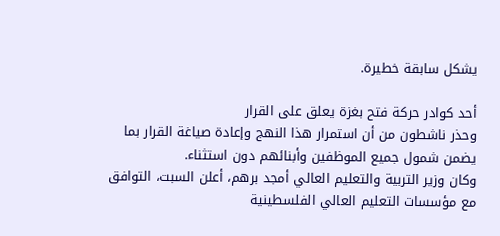يشكل سابقة خطيرة.

أحد كوادر حركة فتح بغزة يعلق على القرار
وحذر ناشطون من أن استمرار هذا النهج وإعادة صياغة القرار بما يضمن شمول جميع الموظفين وأبنائهم دون استثناء.
وكان وزير التربية والتعليم العالي أمجد برهم، أعلن السبت، التوافق مع مؤسسات التعليم العالي الفلسطينية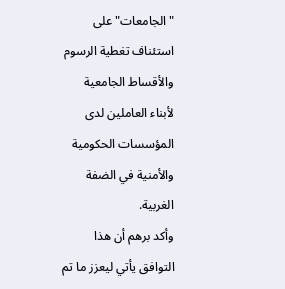"الجامعات" على استئناف تغطية الرسوم والأقساط الجامعية لأبناء العاملين لدى المؤسسات الحكومية والأمنية في الضفة الغربية.
وأكد برهم أن هذا التوافق يأتي ليعزز ما تم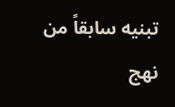تبنيه سابقاً من نهج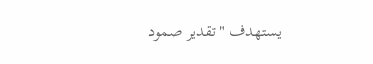يستهدف "تقدير صمود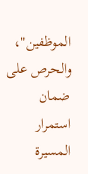الموظفين"، والحرص على ضمان استمرار المسيرة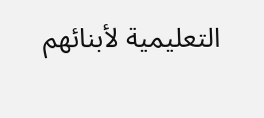التعليمية لأبنائهم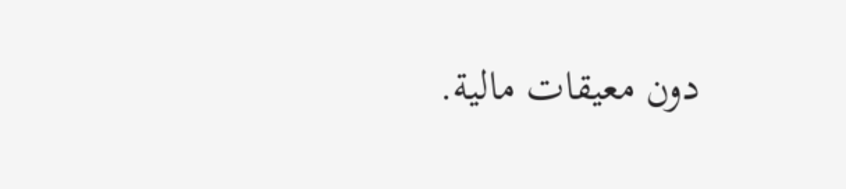دون معيقات مالية.